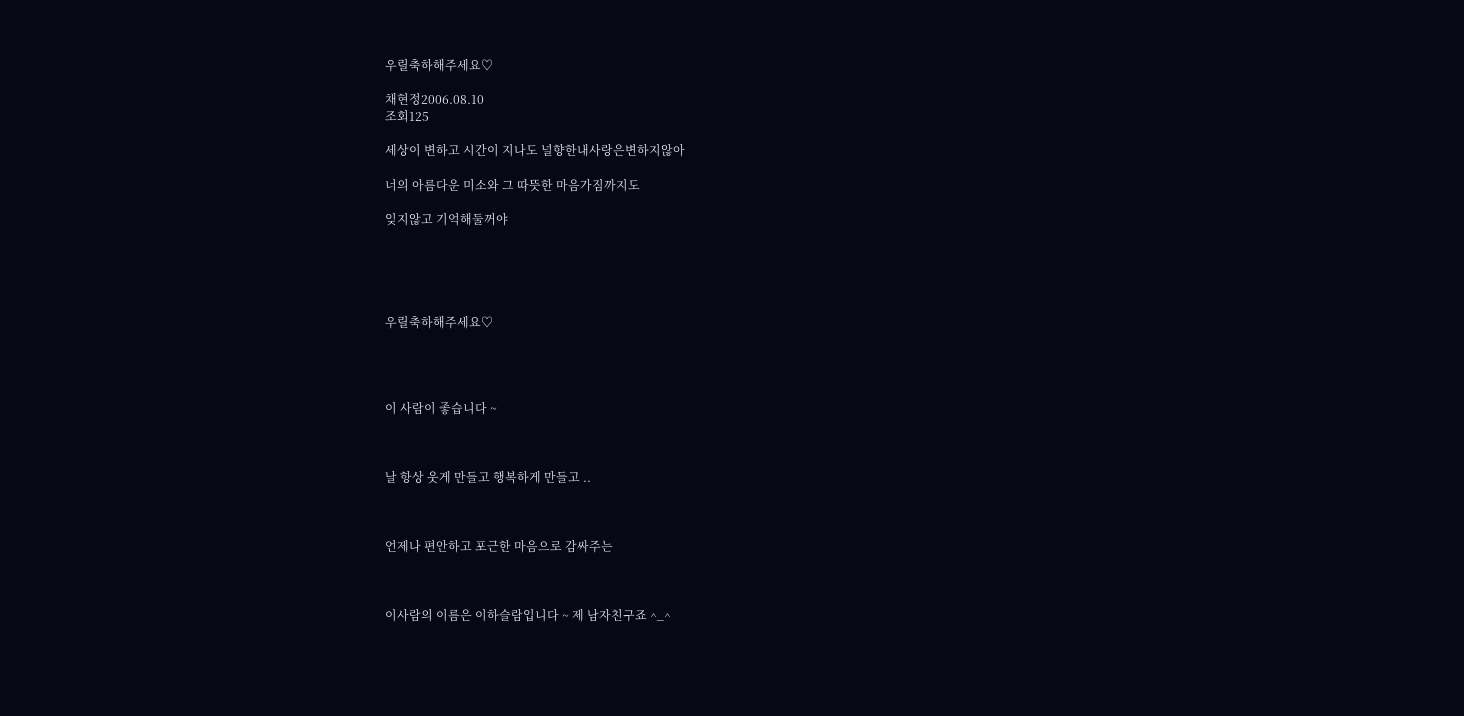우릴축하해주세요♡

채현정2006.08.10
조회125

세상이 변하고 시간이 지나도 널향한내사랑은변하지않아

너의 아름다운 미소와 그 따뜻한 마음가짐까지도

잊지않고 기억해둘꺼야





우릴축하해주세요♡




이 사람이 좋습니다 ~



날 항상 웃게 만들고 행복하게 만들고 ..



언제나 편안하고 포근한 마음으로 감싸주는



이사람의 이름은 이하슬람입니다 ~ 제 남자친구죠 ^_^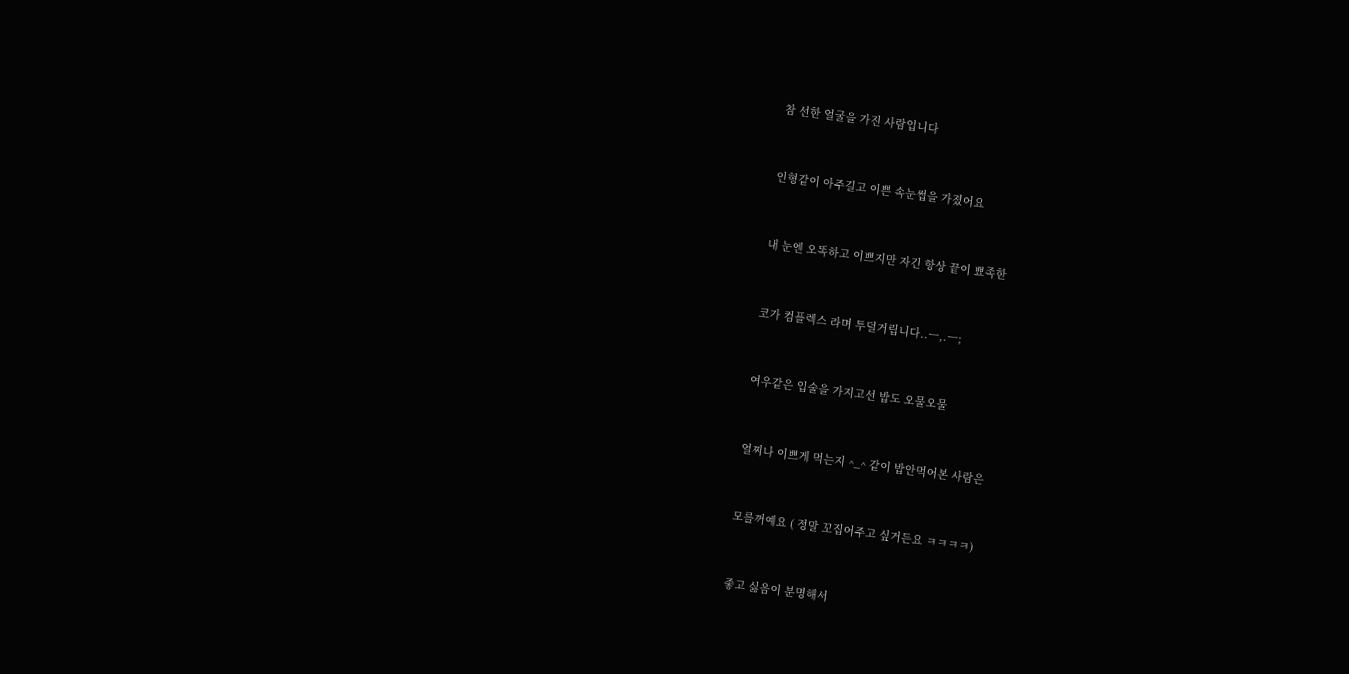참 선한 얼굴을 가진 사람입니다



인형같이 아주길고 이쁜 속눈썹을 가졌어요



내 눈엔 오똑하고 이쁘지만 자긴 항상 끝이 뾰족한



코가 컴플렉스 라며 투덜거립니다..ㅡ,.ㅡ;



여우같은 입술을 가지고선 밥도 오물오물



얼찌나 이쁘게 먹는지 ^_^ 같이 밥안먹어본 사람은



모를꺼예요 ( 정말 꼬집어주고 싶거든요 ㅋㅋㅋㅋ)



좋고 싫음이 분명해서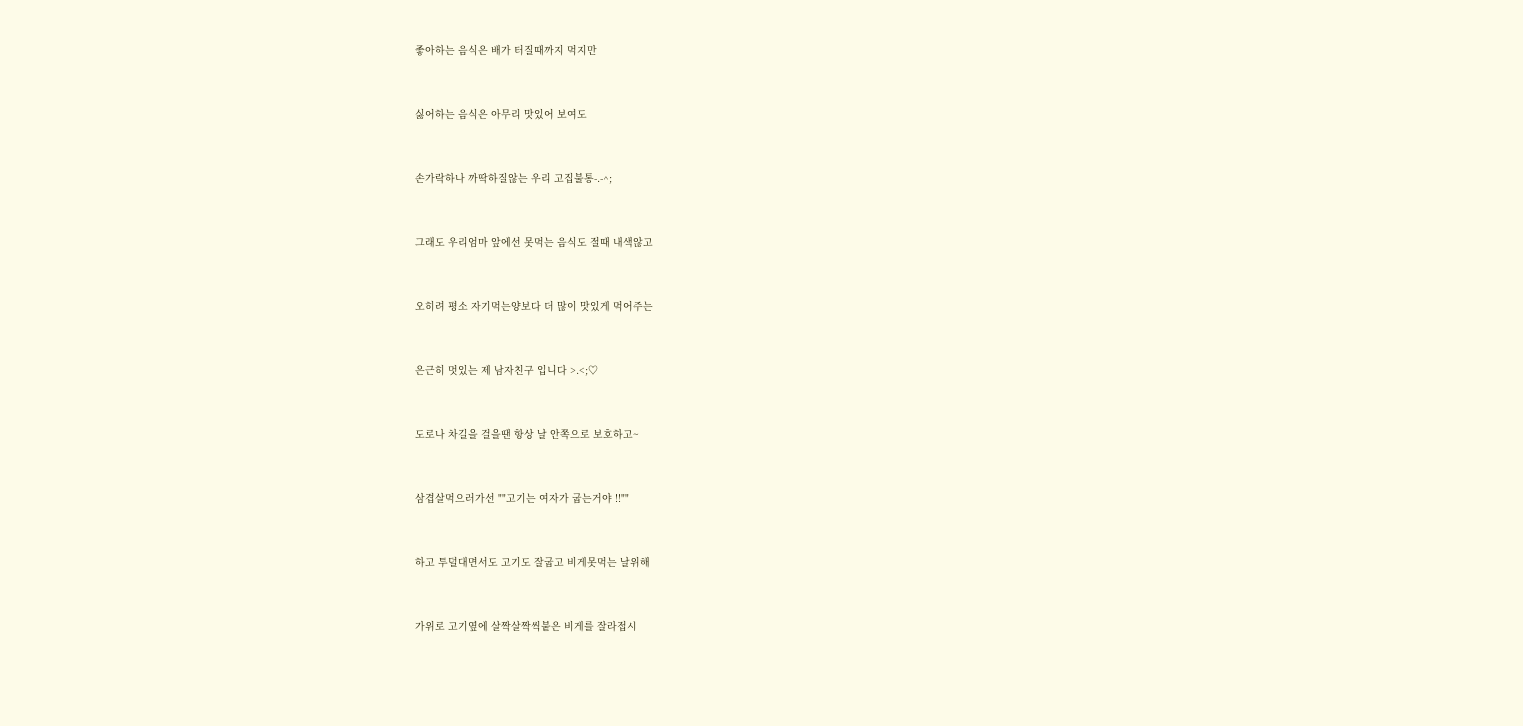좋아하는 음식은 배가 터질때까지 먹지만



싫어하는 음식은 아무리 맛있어 보여도



손가락하나 까딱하질않는 우리 고집불통-.-^;



그래도 우리엄마 앞에선 못먹는 음식도 절때 내색않고



오히려 평소 자기먹는양보다 더 많이 맛있게 먹어주는



은근히 멋있는 제 남자친구 입니다 >.<;♡



도로나 차길을 걸을땐 항상 날 안쪽으로 보호하고~



삼겹살먹으러가선 ""고기는 여자가 굽는거야 !!""



하고 투덜대면서도 고기도 잘굽고 비게못먹는 날위해



가위로 고기옆에 살짝살짝씩붙은 비게를 잘라접시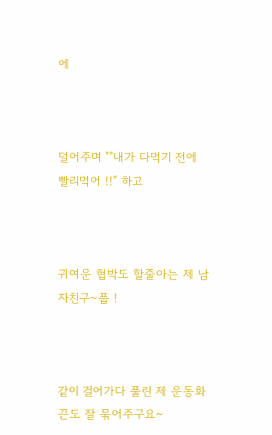에



덜어주며 ""내가 다먹기 전에 빨리먹어 !!" 하고



귀여운 협박도 할줄아는 제 남자친구~풉 !



같이 걸어가다 풀린 제 운동화끈도 잘 묶어주구요~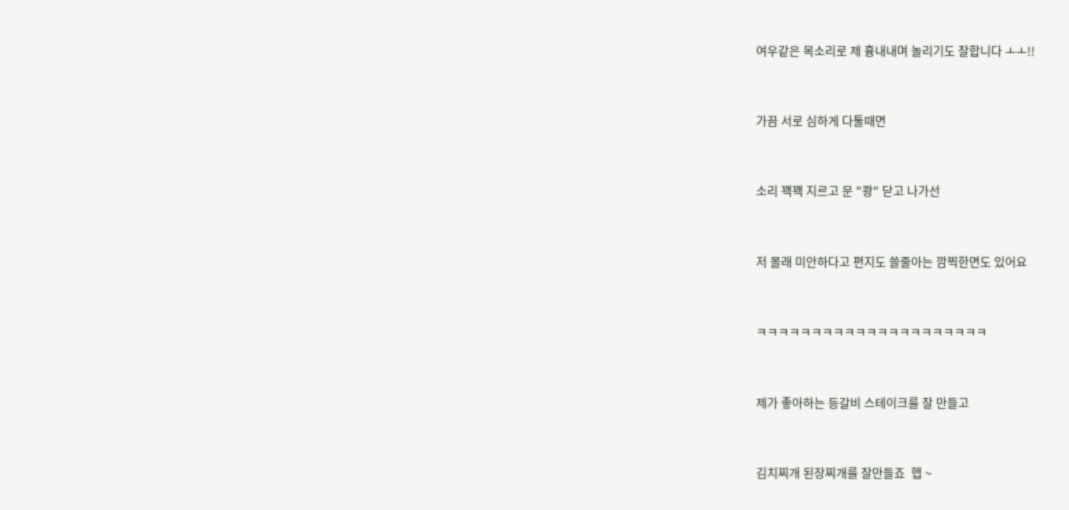여우같은 목소리로 제 흉내내며 놀리기도 잘합니다 ㅗㅗ!!



가끔 서로 심하게 다툴때면



소리 꽥꽥 지르고 문 "쾅" 닫고 나가선



저 몰래 미안하다고 편지도 쓸줄아는 깜찍한면도 있어요



ㅋㅋㅋㅋㅋㅋㅋㅋㅋㅋㅋㅋㅋㅋㅋㅋㅋㅋㅋㅋㅋ



제가 좋아하는 등갈비 스테이크를 잘 만들고



김치찌개 된장찌개를 잘만들죠  헵 ~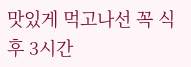맛있게 먹고나선 꼭 식후 3시간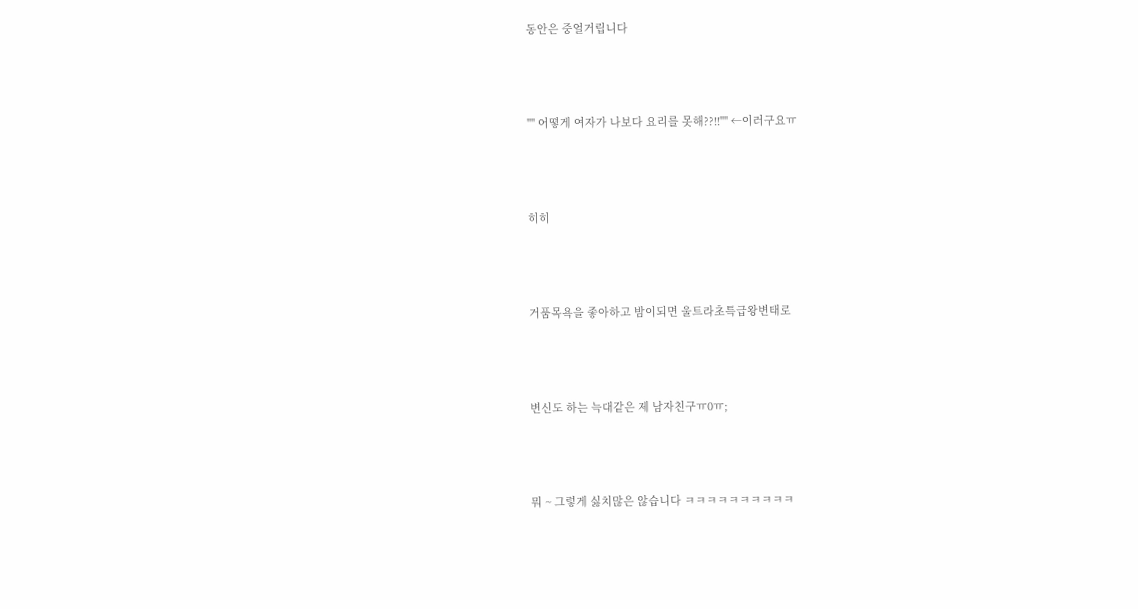동안은 중얼거립니다



"" 어떻게 여자가 나보다 요리를 못해??!!"" ←이러구요ㅠ



히히



거품목욕을 좋아하고 밤이되면 울트라초특급왕변태로



변신도 하는 늑대같은 제 남자친구ㅠ0ㅠ;



뭐 ~ 그렇게 싫치많은 않습니다 ㅋㅋㅋㅋㅋㅋㅋㅋㅋㅋ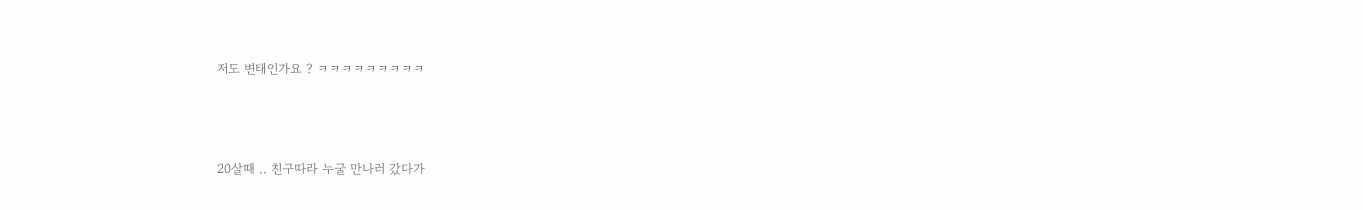저도 변태인가요 ? ㅋㅋㅋㅋㅋㅋㅋㅋㅋ



20살때 .. 친구따라 누굴 만나러 갔다가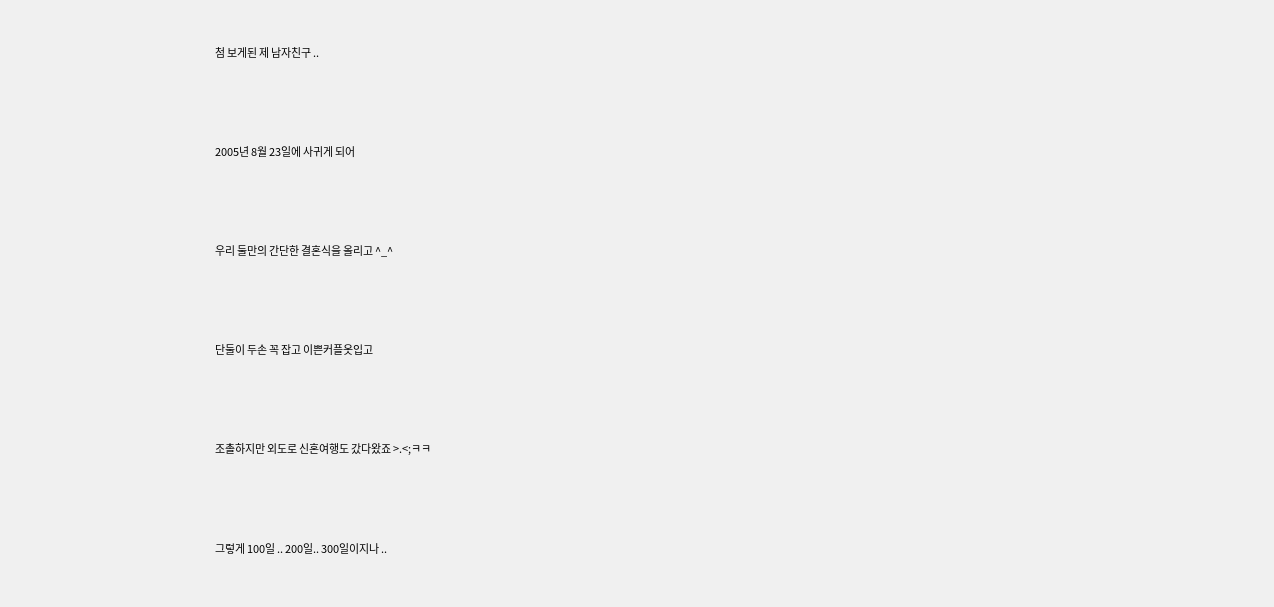첨 보게된 제 남자친구 ..



2005년 8월 23일에 사귀게 되어



우리 둘만의 간단한 결혼식을 올리고 ^_^



단둘이 두손 꼭 잡고 이쁜커플옷입고



조촐하지만 외도로 신혼여행도 갔다왔죠 >.<;ㅋㅋ



그렇게 100일 .. 200일.. 300일이지나 ..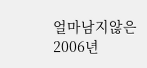얼마남지않은 2006년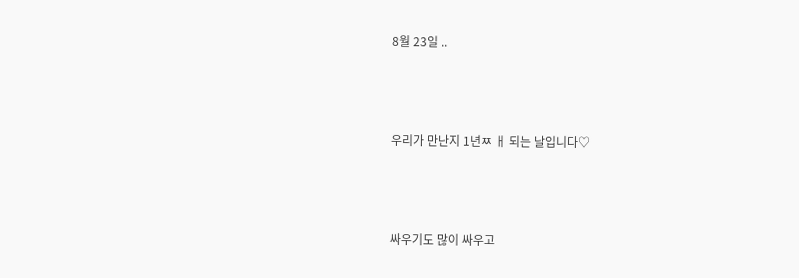8월 23일 ..



우리가 만난지 1년ㅉ ㅐ 되는 날입니다♡



싸우기도 많이 싸우고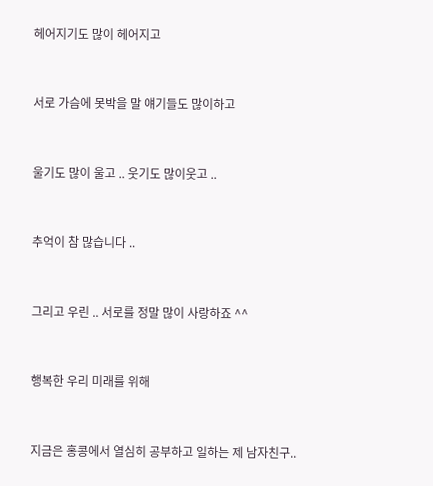헤어지기도 많이 헤어지고



서로 가슴에 못박을 말 얘기들도 많이하고



울기도 많이 울고 .. 웃기도 많이웃고 ..



추억이 참 많습니다 ..



그리고 우린 .. 서로를 정말 많이 사랑하죠 ^^



행복한 우리 미래를 위해



지금은 홍콩에서 열심히 공부하고 일하는 제 남자친구..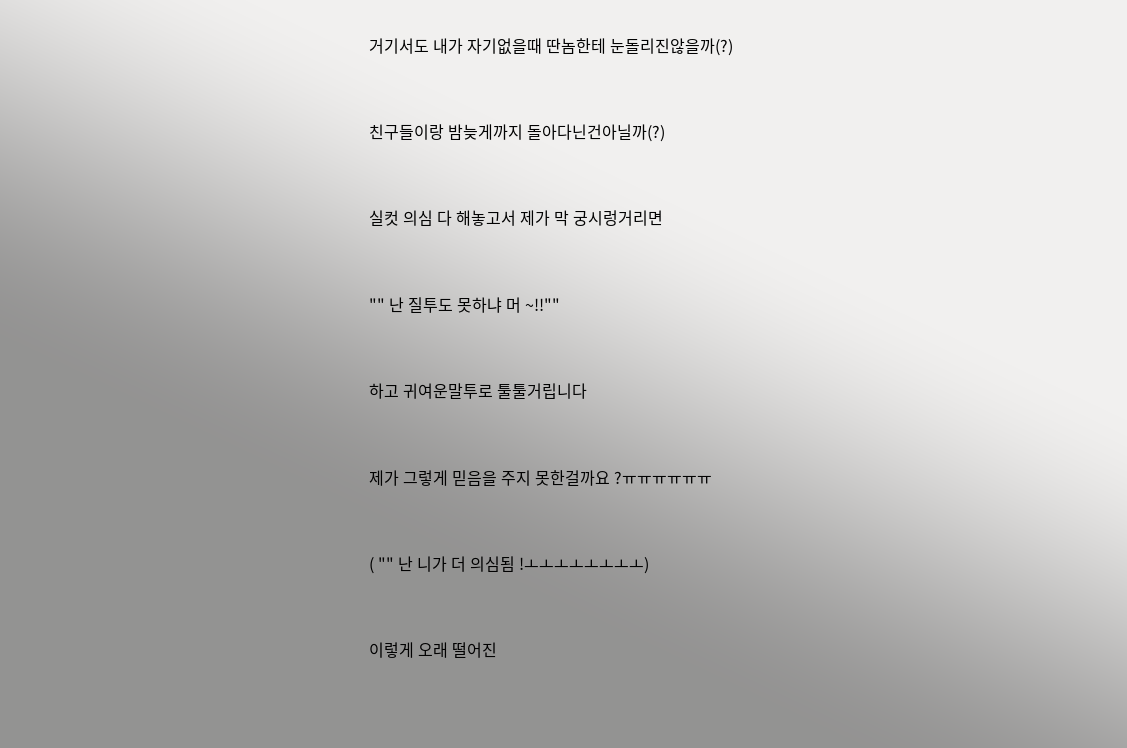거기서도 내가 자기없을때 딴놈한테 눈돌리진않을까(?)



친구들이랑 밤늦게까지 돌아다닌건아닐까(?)



실컷 의심 다 해놓고서 제가 막 궁시렁거리면



"" 난 질투도 못하냐 머 ~!!""



하고 귀여운말투로 툴툴거립니다



제가 그렇게 믿음을 주지 못한걸까요 ?ㅠㅠㅠㅠㅠㅠ



( "" 난 니가 더 의심됨 !ㅗㅗㅗㅗㅗㅗㅗㅗ)



이렇게 오래 떨어진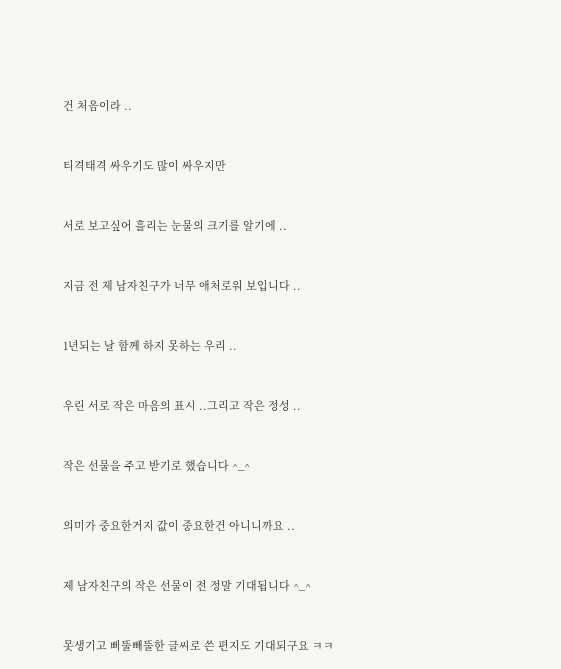건 처음이라 ..



티격태격 싸우기도 많이 싸우지만



서로 보고싶어 흘리는 눈물의 크기를 알기에 ..



지금 전 제 남자친구가 너무 애처로워 보입니다 ..



1년되는 날 함께 하지 못하는 우리 ..



우린 서로 작은 마음의 표시 ..그리고 작은 정성 ..



작은 선물을 주고 받기로 했습니다 ^_^



의미가 중요한거지 값이 중요한건 아니니까요 ..



제 남자친구의 작은 선물이 전 정말 기대됩니다 ^_^



못생기고 삐뚤빼뚤한 글씨로 쓴 편지도 기대되구요 ㅋㅋ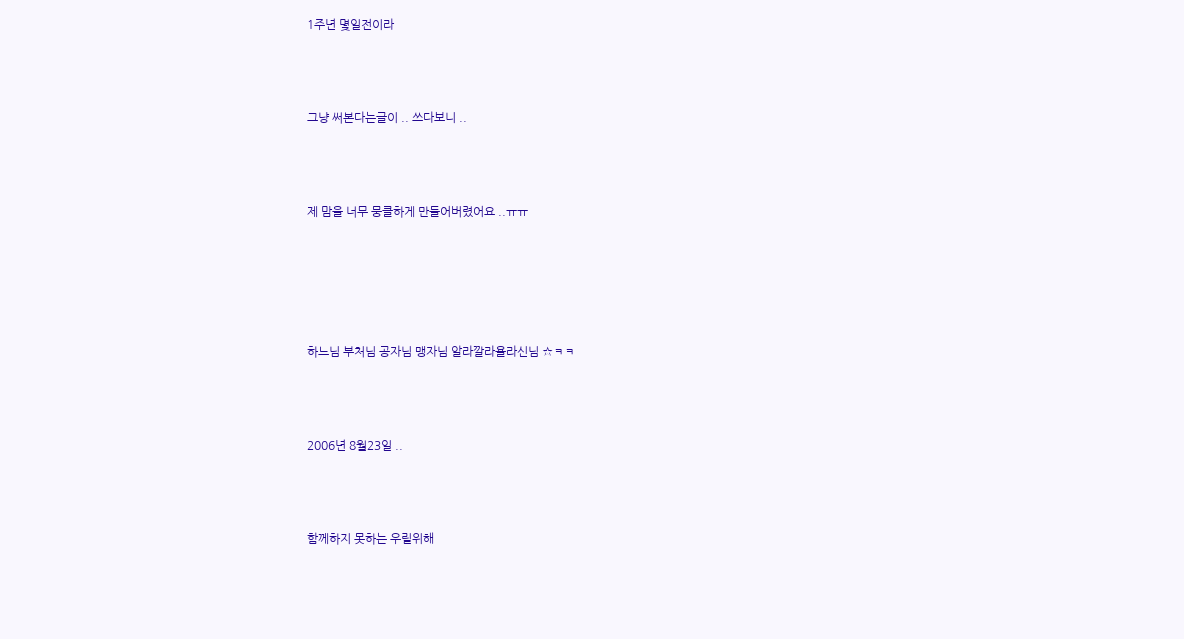1주년 몇일전이라



그냥 써본다는글이 .. 쓰다보니 ..



제 맘을 너무 뭉클하게 만들어버렸어요 ..ㅠㅠ





하느님 부처님 공자님 맹자님 알라깔라욜라신님 ☆ㅋㅋ



2006년 8월23일 ..



함께하지 못하는 우릴위해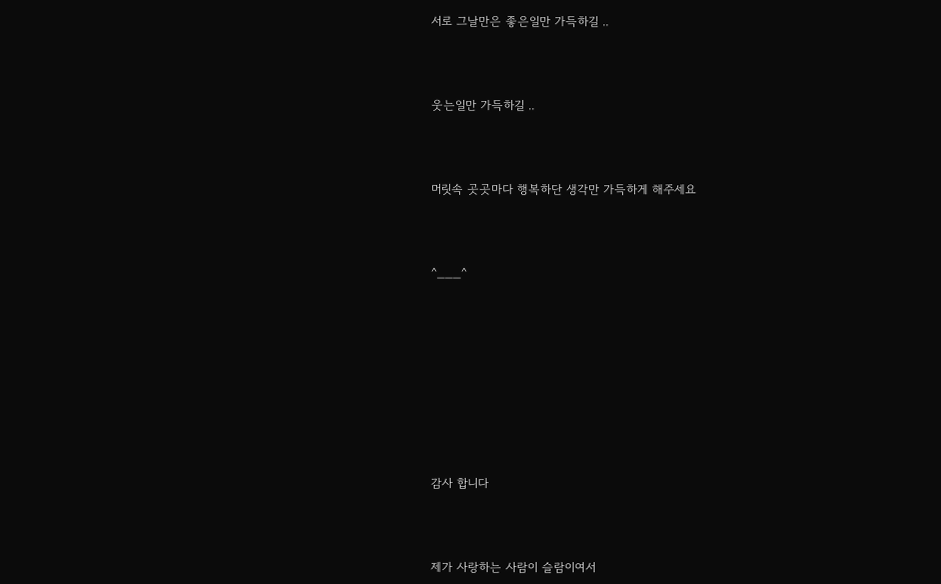서로 그날만은 좋은일만 가득하길 ..



웃는일만 가득하길 ..



머릿속 곳곳마다 행복하단 생각만 가득하게 해주세요



^___^









감사 합니다



제가 사랑하는 사람이 슬람이여서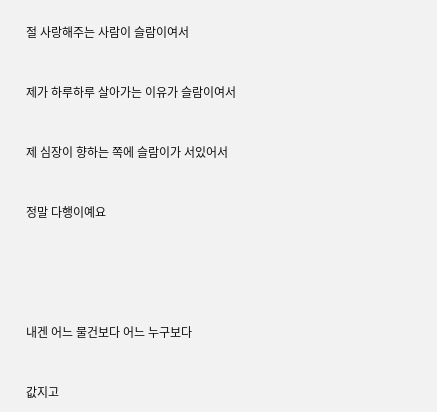절 사랑해주는 사람이 슬람이여서



제가 하루하루 살아가는 이유가 슬람이여서



제 심장이 향하는 쪽에 슬람이가 서있어서



정말 다행이예요







내겐 어느 물건보다 어느 누구보다



값지고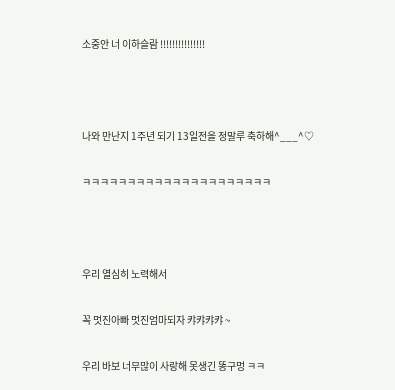소중안 너 이하슬람 !!!!!!!!!!!!!!!



나와 만난지 1주년 되기 13일전을 정말루 축하해^___^♡

ㅋㅋㅋㅋㅋㅋㅋㅋㅋㅋㅋㅋㅋㅋㅋㅋㅋㅋㅋㅋㅋ



우리 열심히 노력해서

꼭 멋진아빠 멋진엄마되자 캬캬캬캬 ~

우리 바보 너무많이 사랑해 못생긴 똥구멍 ㅋㅋ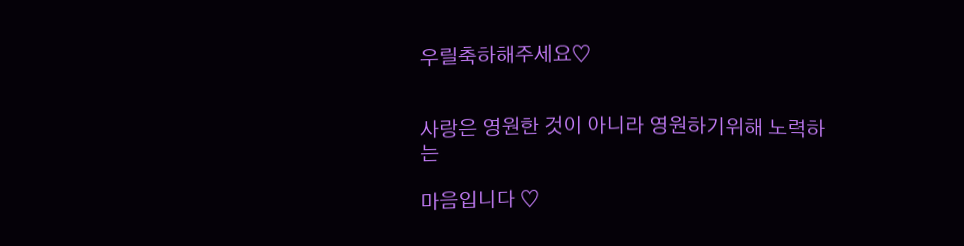우릴축하해주세요♡


사랑은 영원한 것이 아니라 영원하기위해 노력하는

마음입니다 ♡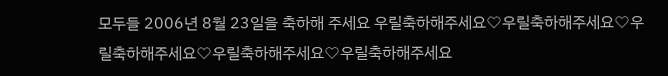모두들 2006년 8월 23일을 축하해 주세요 우릴축하해주세요♡우릴축하해주세요♡우릴축하해주세요♡우릴축하해주세요♡우릴축하해주세요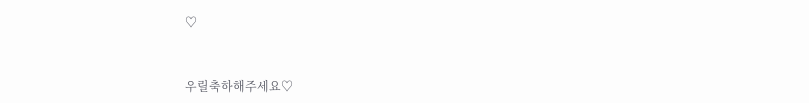♡



우릴축하해주세요♡